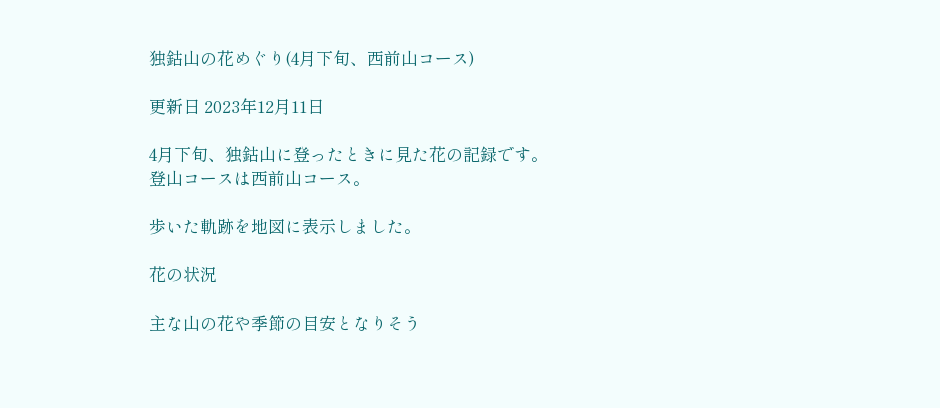独鈷山の花めぐり(4月下旬、西前山コース)

更新日 2023年12月11日

4月下旬、独鈷山に登ったときに見た花の記録です。
登山コースは西前山コース。

歩いた軌跡を地図に表示しました。

花の状況

主な山の花や季節の目安となりそう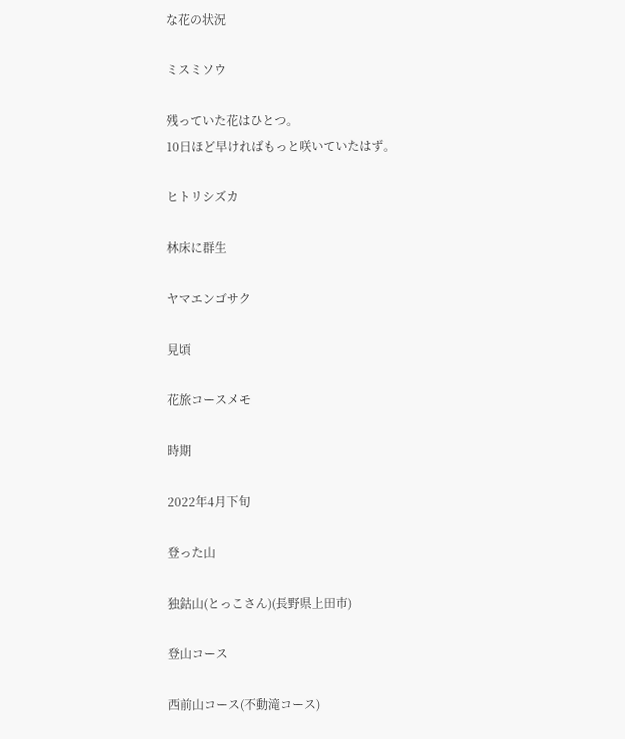な花の状況

ミスミソウ

残っていた花はひとつ。
10日ほど早ければもっと咲いていたはず。

ヒトリシズカ

林床に群生

ヤマエンゴサク

見頃

花旅コースメモ

時期

2022年4月下旬

登った山

独鈷山(とっこさん)(長野県上田市)

登山コース

西前山コース(不動滝コース)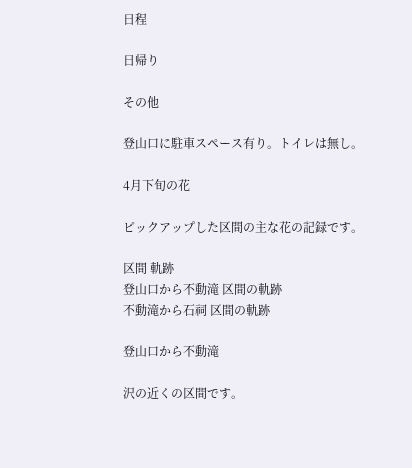日程

日帰り

その他

登山口に駐車スペース有り。トイレは無し。

4月下旬の花

ピックアップした区間の主な花の記録です。

区間 軌跡
登山口から不動滝 区間の軌跡
不動滝から石祠 区間の軌跡

登山口から不動滝

沢の近くの区間です。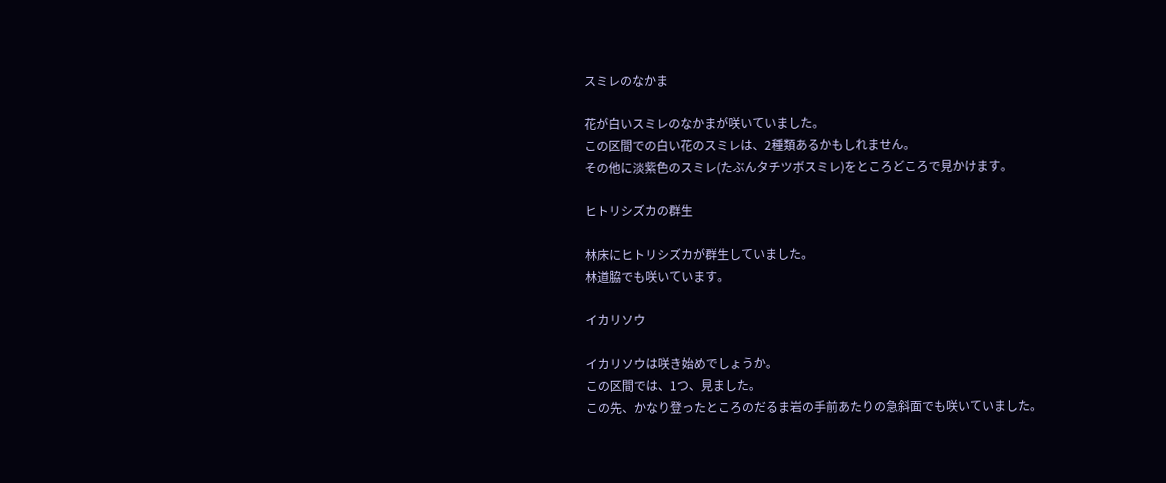スミレのなかま

花が白いスミレのなかまが咲いていました。
この区間での白い花のスミレは、2種類あるかもしれません。
その他に淡紫色のスミレ(たぶんタチツボスミレ)をところどころで見かけます。

ヒトリシズカの群生

林床にヒトリシズカが群生していました。
林道脇でも咲いています。

イカリソウ

イカリソウは咲き始めでしょうか。
この区間では、1つ、見ました。
この先、かなり登ったところのだるま岩の手前あたりの急斜面でも咲いていました。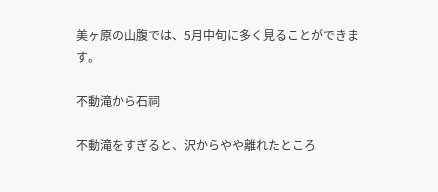美ヶ原の山腹では、5月中旬に多く見ることができます。

不動滝から石祠

不動滝をすぎると、沢からやや離れたところ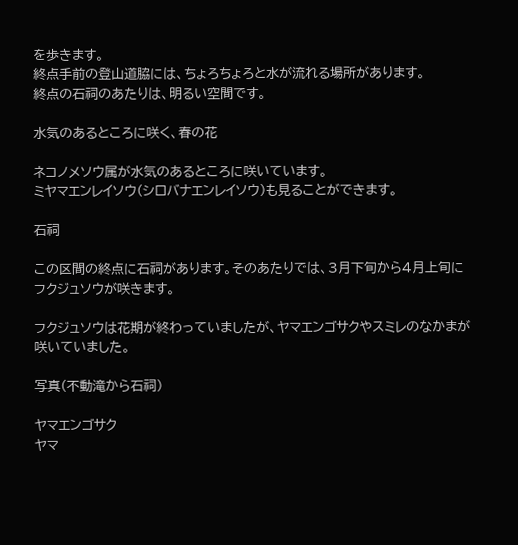を歩きます。
終点手前の登山道脇には、ちょろちょろと水が流れる場所があります。
終点の石祠のあたりは、明るい空間です。

水気のあるところに咲く、春の花

ネコノメソウ属が水気のあるところに咲いています。
ミヤマエンレイソウ(シロバナエンレイソウ)も見ることができます。

石祠

この区間の終点に石祠があります。そのあたりでは、3月下旬から4月上旬にフクジュソウが咲きます。

フクジュソウは花期が終わっていましたが、ヤマエンゴサクやスミレのなかまが咲いていました。

写真(不動滝から石祠)

ヤマエンゴサク
ヤマ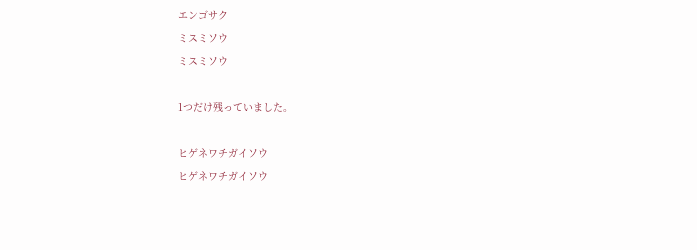エンゴサク
ミスミソウ
ミスミソウ

1つだけ残っていました。

ヒゲネワチガイソウ
ヒゲネワチガイソウ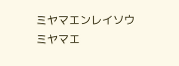ミヤマエンレイソウ
ミヤマエ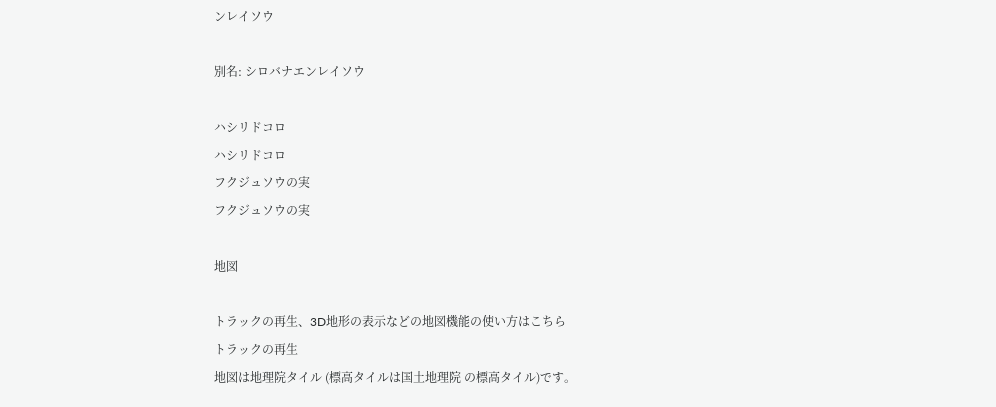ンレイソウ

別名: シロバナエンレイソウ

ハシリドコロ
ハシリドコロ
フクジュソウの実
フクジュソウの実

地図

トラックの再生、3D地形の表示などの地図機能の使い方はこちら
トラックの再生
地図は地理院タイル (標高タイルは国土地理院 の標高タイル)です。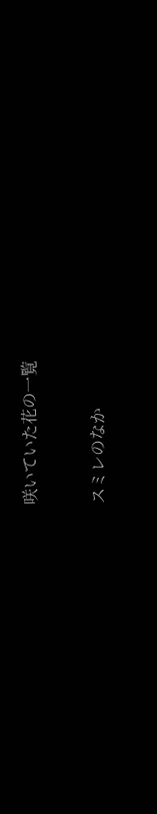咲いていた花の一覧

スミレのなか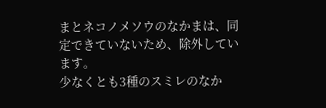まとネコノメソウのなかまは、同定できていないため、除外しています。
少なくとも3種のスミレのなか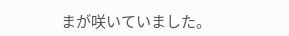まが咲いていました。